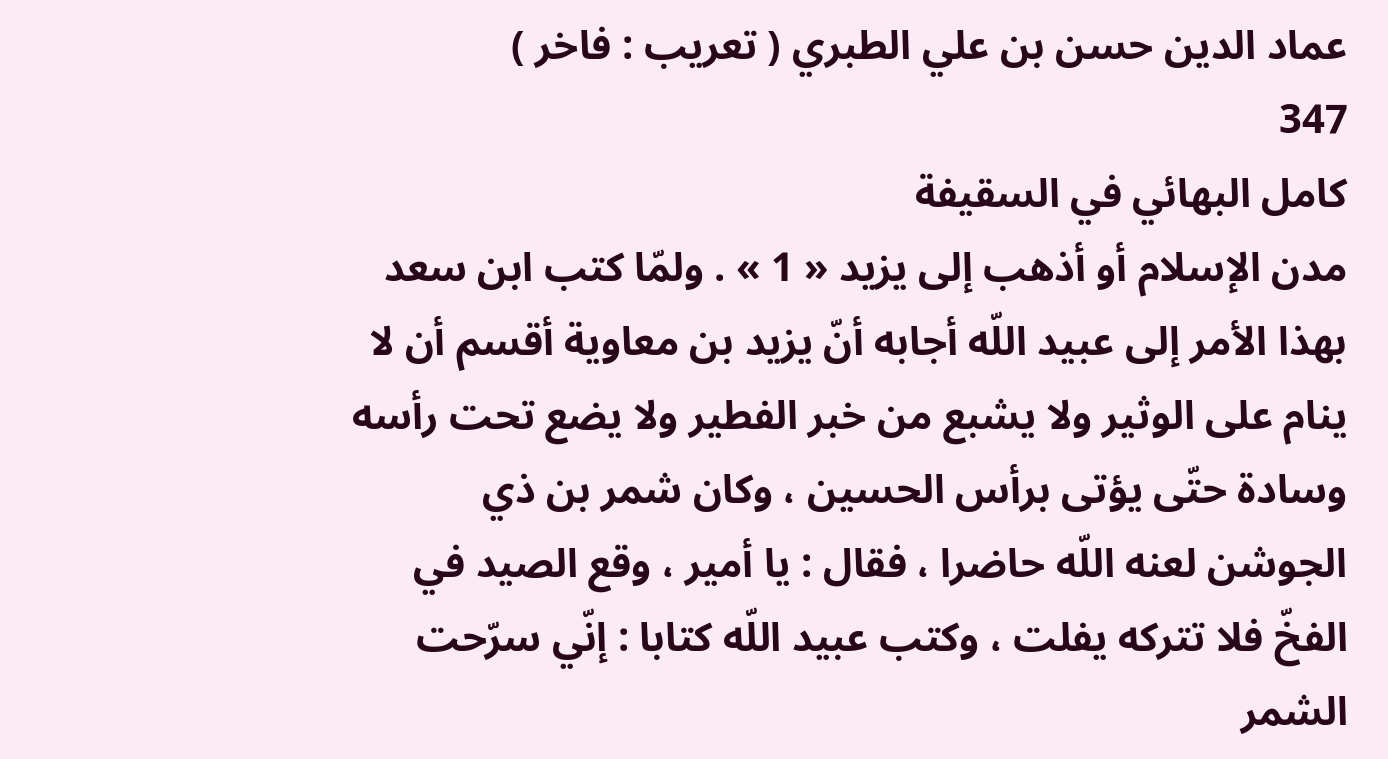عماد الدين حسن بن علي الطبري ( تعريب : فاخر )
347
كامل البهائي في السقيفة
مدن الإسلام أو أذهب إلى يزيد « 1 » . ولمّا كتب ابن سعد بهذا الأمر إلى عبيد اللّه أجابه أنّ يزيد بن معاوية أقسم أن لا ينام على الوثير ولا يشبع من خبر الفطير ولا يضع تحت رأسه وسادة حتّى يؤتى برأس الحسين ، وكان شمر بن ذي الجوشن لعنه اللّه حاضرا ، فقال : يا أمير ، وقع الصيد في الفخّ فلا تتركه يفلت ، وكتب عبيد اللّه كتابا : إنّي سرّحت الشمر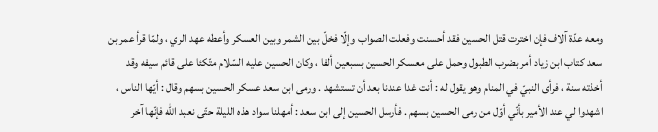ومعه عدّة آلاف فإن اخترت قتل الحسين فقد أحسنت وفعلت الصواب وإلّا فخلّ بين الشمر وبين العسكر وأعطه عهد الري ، ولمّا قرأ عمر بن سعد كتاب ابن زياد أمر بضرب الطبول وحمل على معسكر الحسين بسبعين ألفا ، وكان الحسين عليه السّلام متّكئا على قائم سيفه وقد أخذته سنة ، فرأى النبيّ في المنام وهو يقول له : أنت غدا عندنا بعد أن تستشهد . ورمى ابن سعد عسكر الحسين بسهم وقال : أيّها الناس ، اشهدوا لي عند الأمير بأنّي أوّل من رمى الحسين بسهم . فأرسل الحسين إلى ابن سعد : أمهلنا سواد هذه الليلة حتّى نعبد اللّه فإنّها آخر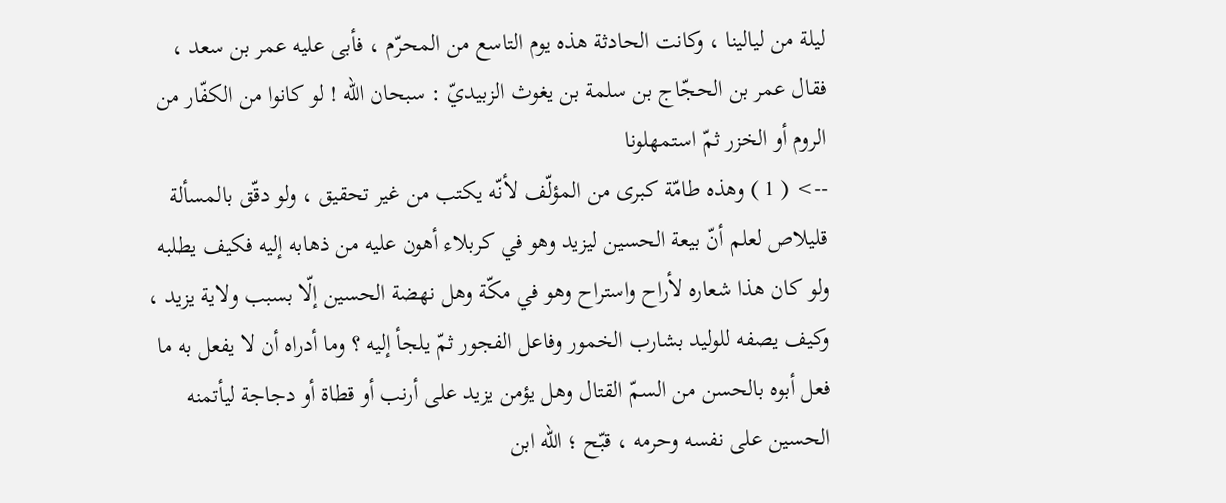ليلة من ليالينا ، وكانت الحادثة هذه يوم التاسع من المحرّم ، فأبى عليه عمر بن سعد ، فقال عمر بن الحجّاج بن سلمة بن يغوث الزبيديّ : سبحان اللّه ! لو كانوا من الكفّار من الروم أو الخزر ثمّ استمهلونا
--> ( 1 ) وهذه طامّة كبرى من المؤلّف لأنّه يكتب من غير تحقيق ، ولو دقّق بالمسألة قليلاص لعلم أنّ بيعة الحسين ليزيد وهو في كربلاء أهون عليه من ذهابه إليه فكيف يطلبه ولو كان هذا شعاره لأراح واستراح وهو في مكّة وهل نهضة الحسين إلّا بسبب ولاية يزيد ، وكيف يصفه للوليد بشارب الخمور وفاعل الفجور ثمّ يلجأ إليه ؟ وما أدراه أن لا يفعل به ما فعل أبوه بالحسن من السمّ القتال وهل يؤمن يزيد على أرنب أو قطاة أو دجاجة ليأتمنه الحسين على نفسه وحرمه ، قبّح ؛ اللّه ابن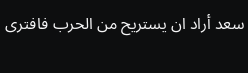سعد أراد ان يستريح من الحرب فافترى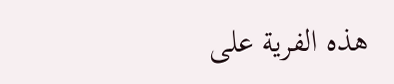هذه الفرية على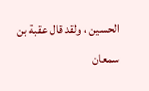الحسين ، ولقد قال عقبة بن سمعان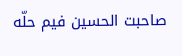صاحبت الحسين فيم حلّه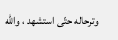وترحاله حتّى استشهد ، واللّه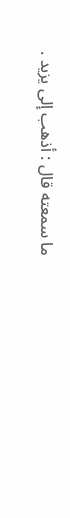ما سمعته قال : أذهب إلى يزيد .